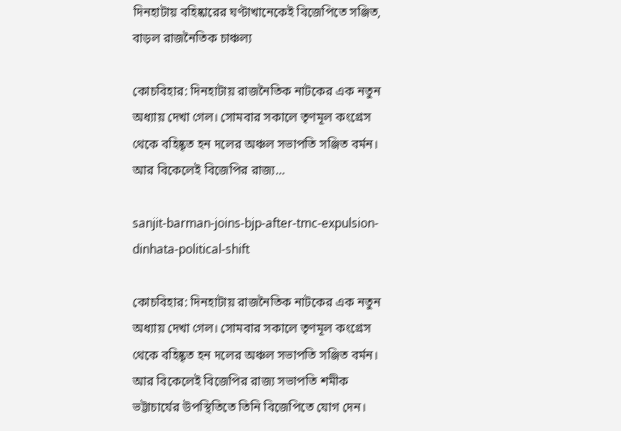দিনহাটায় বহিষ্কারের ঘণ্টাখানেকেই বিজেপিতে সঞ্জিত, বাড়ল রাজনৈতিক চাঞ্চল্য

কোচবিহার: দিনহাটায় রাজনৈতিক নাটকের এক নতুন অধ্যায় দেখা গেল। সোমবার সকালে তৃণমূল কংগ্রেস থেকে বহিষ্কৃত হন দলের অঞ্চল সভাপতি সঞ্জিত বর্মন। আর বিকেলেই বিজেপির রাজ্য…

sanjit-barman-joins-bjp-after-tmc-expulsion-dinhata-political-shift

কোচবিহার: দিনহাটায় রাজনৈতিক নাটকের এক নতুন অধ্যায় দেখা গেল। সোমবার সকালে তৃণমূল কংগ্রেস থেকে বহিষ্কৃত হন দলের অঞ্চল সভাপতি সঞ্জিত বর্মন। আর বিকেলেই বিজেপির রাজ্য সভাপতি শমীক ভট্টাচার্যের উপস্থিতিতে তিনি বিজেপিতে যোগ দেন।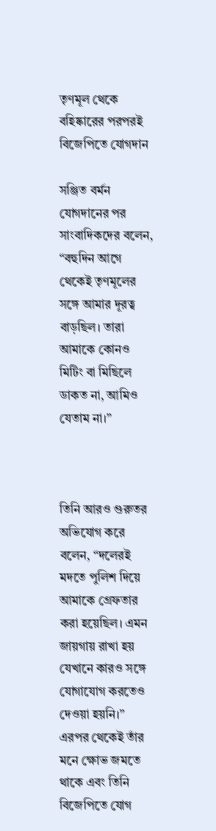তৃণমূল থেকে বহিষ্কারের পরপরই বিজেপিতে যোগদান

সঞ্জিত বর্মন যোগদানের পর সাংবাদিকদের বলেন, “বহুদিন আগে থেকেই তৃণমূলের সঙ্গে আমার দূরত্ব বাড়ছিল। তারা আমাকে কোনও মিটিং বা মিছিলে ডাকত না, আমিও যেতাম না।”



তিনি আরও গুরুতর অভিযোগ করে বলেন, “দলেরই মদতে পুলিশ দিয়ে আমাকে গ্রেফতার করা হয়েছিল। এমন জায়গায় রাখা হয় যেখানে কারও সঙ্গে যোগাযোগ করতেও দেওয়া হয়নি।” এরপর থেকেই তাঁর মনে ক্ষোভ জমতে থাকে এবং তিনি বিজেপিতে যোগ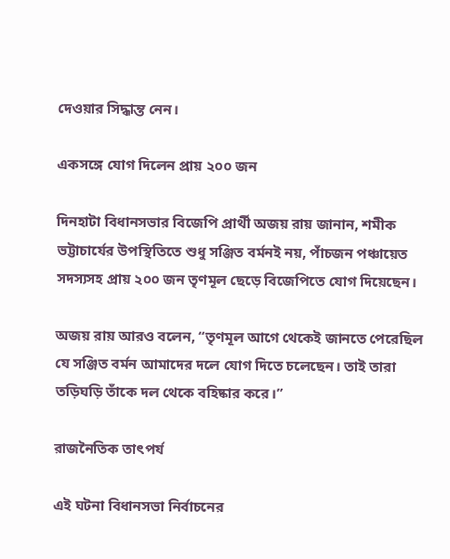দেওয়ার সিদ্ধান্ত নেন।

একসঙ্গে যোগ দিলেন প্রায় ২০০ জন

দিনহাটা বিধানসভার বিজেপি প্রার্থী অজয় রায় জানান, শমীক ভট্টাচার্যের উপস্থিতিতে শুধু সঞ্জিত বর্মনই নয়, পাঁচজন পঞ্চায়েত সদস্যসহ প্রায় ২০০ জন তৃণমূল ছেড়ে বিজেপিতে যোগ দিয়েছেন।

অজয় রায় আরও বলেন, “তৃণমূল আগে থেকেই জানতে পেরেছিল যে সঞ্জিত বর্মন আমাদের দলে যোগ দিতে চলেছেন। তাই তারা তড়িঘড়ি তাঁকে দল থেকে বহিষ্কার করে।”

রাজনৈতিক তাৎপর্য

এই ঘটনা বিধানসভা নির্বাচনের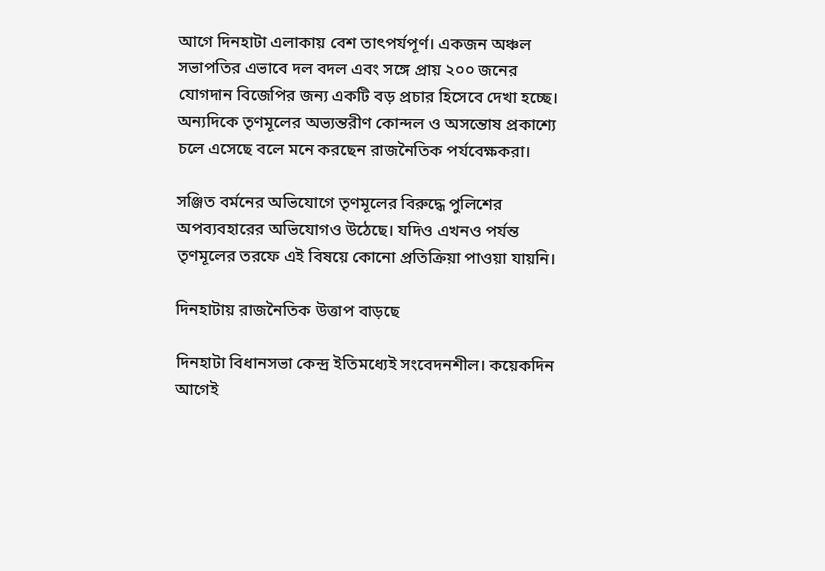আগে দিনহাটা এলাকায় বেশ তাৎপর্যপূর্ণ। একজন অঞ্চল সভাপতির এভাবে দল বদল এবং সঙ্গে প্রায় ২০০ জনের যোগদান বিজেপির জন্য একটি বড় প্রচার হিসেবে দেখা হচ্ছে। অন্যদিকে তৃণমূলের অভ্যন্তরীণ কোন্দল ও অসন্তোষ প্রকাশ্যে চলে এসেছে বলে মনে করছেন রাজনৈতিক পর্যবেক্ষকরা।

সঞ্জিত বর্মনের অভিযোগে তৃণমূলের বিরুদ্ধে পুলিশের অপব্যবহারের অভিযোগও উঠেছে। যদিও এখনও পর্যন্ত তৃণমূলের তরফে এই বিষয়ে কোনো প্রতিক্রিয়া পাওয়া যায়নি।

দিনহাটায় রাজনৈতিক উত্তাপ বাড়ছে

দিনহাটা বিধানসভা কেন্দ্র ইতিমধ্যেই সংবেদনশীল। কয়েকদিন আগেই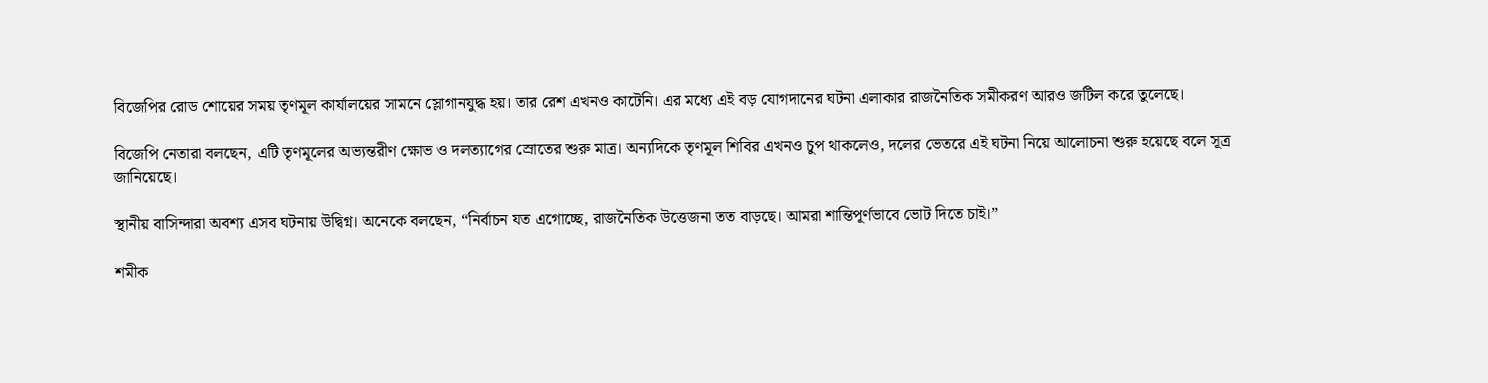বিজেপির রোড শোয়ের সময় তৃণমূল কার্যালয়ের সামনে স্লোগানযুদ্ধ হয়। তার রেশ এখনও কাটেনি। এর মধ্যে এই বড় যোগদানের ঘটনা এলাকার রাজনৈতিক সমীকরণ আরও জটিল করে তুলেছে।

বিজেপি নেতারা বলছেন, এটি তৃণমূলের অভ্যন্তরীণ ক্ষোভ ও দলত্যাগের স্রোতের শুরু মাত্র। অন্যদিকে তৃণমূল শিবির এখনও চুপ থাকলেও, দলের ভেতরে এই ঘটনা নিয়ে আলোচনা শুরু হয়েছে বলে সূত্র জানিয়েছে।

স্থানীয় বাসিন্দারা অবশ্য এসব ঘটনায় উদ্বিগ্ন। অনেকে বলছেন, “নির্বাচন যত এগোচ্ছে, রাজনৈতিক উত্তেজনা তত বাড়ছে। আমরা শান্তিপূর্ণভাবে ভোট দিতে চাই।”

শমীক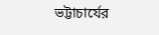ভট্টাচার্যের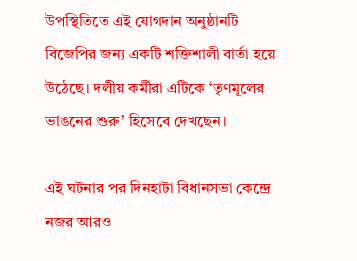উপস্থিতিতে এই যোগদান অনুষ্ঠানটি বিজেপির জন্য একটি শক্তিশালী বার্তা হয়ে উঠেছে। দলীয় কর্মীরা এটিকে ‘তৃণমূলের ভাঙনের শুরু’ হিসেবে দেখছেন।

এই ঘটনার পর দিনহাটা বিধানসভা কেন্দ্রে নজর আরও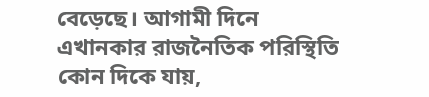বেড়েছে। আগামী দিনে এখানকার রাজনৈতিক পরিস্থিতি কোন দিকে যায়,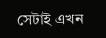সেটাই এখন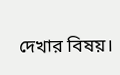দেখার বিষয়।